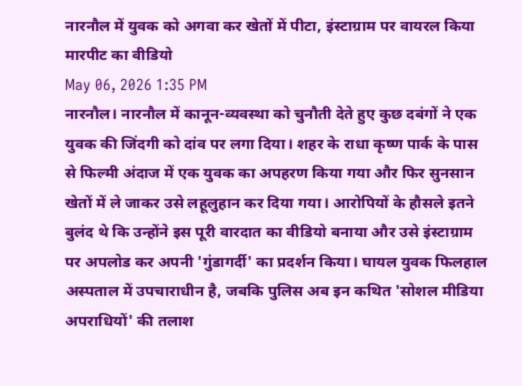नारनौल में युवक को अगवा कर खेतों में पीटा, इंस्टाग्राम पर वायरल किया मारपीट का वीडियो
May 06, 2026 1:35 PM
नारनौल। नारनौल में कानून-व्यवस्था को चुनौती देते हुए कुछ दबंगों ने एक युवक की जिंदगी को दांव पर लगा दिया। शहर के राधा कृष्ण पार्क के पास से फिल्मी अंदाज में एक युवक का अपहरण किया गया और फिर सुनसान खेतों में ले जाकर उसे लहूलुहान कर दिया गया। आरोपियों के हौसले इतने बुलंद थे कि उन्होंने इस पूरी वारदात का वीडियो बनाया और उसे इंस्टाग्राम पर अपलोड कर अपनी 'गुंडागर्दी' का प्रदर्शन किया। घायल युवक फिलहाल अस्पताल में उपचाराधीन है, जबकि पुलिस अब इन कथित 'सोशल मीडिया अपराधियों' की तलाश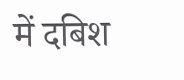में दबिश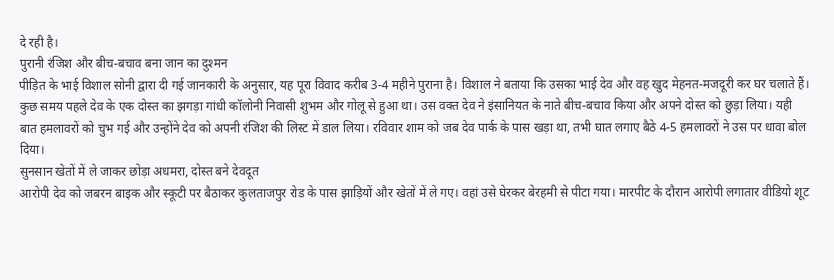दे रही है।
पुरानी रंजिश और बीच-बचाव बना जान का दुश्मन
पीड़ित के भाई विशाल सोनी द्वारा दी गई जानकारी के अनुसार, यह पूरा विवाद करीब 3-4 महीने पुराना है। विशाल ने बताया कि उसका भाई देव और वह खुद मेहनत-मजदूरी कर घर चलाते हैं। कुछ समय पहले देव के एक दोस्त का झगड़ा गांधी कॉलोनी निवासी शुभम और गोलू से हुआ था। उस वक्त देव ने इंसानियत के नाते बीच-बचाव किया और अपने दोस्त को छुड़ा लिया। यही बात हमलावरों को चुभ गई और उन्होंने देव को अपनी रंजिश की लिस्ट में डाल लिया। रविवार शाम को जब देव पार्क के पास खड़ा था, तभी घात लगाए बैठे 4-5 हमलावरों ने उस पर धावा बोल दिया।
सुनसान खेतों में ले जाकर छोड़ा अधमरा, दोस्त बने देवदूत
आरोपी देव को जबरन बाइक और स्कूटी पर बैठाकर कुलताजपुर रोड के पास झाड़ियों और खेतों में ले गए। वहां उसे घेरकर बेरहमी से पीटा गया। मारपीट के दौरान आरोपी लगातार वीडियो शूट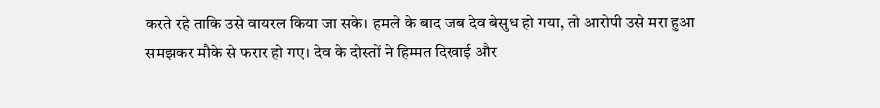करते रहे ताकि उसे वायरल किया जा सके। हमले के बाद जब देव बेसुध हो गया, तो आरोपी उसे मरा हुआ समझकर मौके से फरार हो गए। देव के दोस्तों ने हिम्मत दिखाई और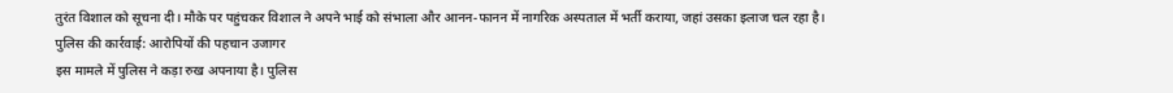तुरंत विशाल को सूचना दी। मौके पर पहुंचकर विशाल ने अपने भाई को संभाला और आनन-फानन में नागरिक अस्पताल में भर्ती कराया, जहां उसका इलाज चल रहा है।
पुलिस की कार्रवाई: आरोपियों की पहचान उजागर
इस मामले में पुलिस ने कड़ा रुख अपनाया है। पुलिस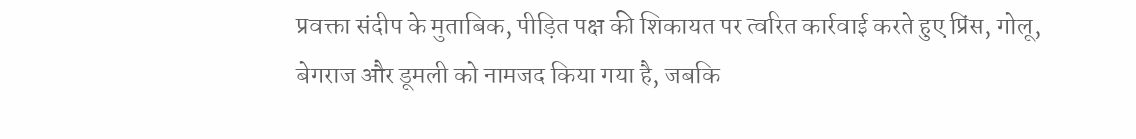प्रवक्ता संदीप के मुताबिक, पीड़ित पक्ष की शिकायत पर त्वरित कार्रवाई करते हुए प्रिंस, गोलू, बेगराज और डूमली को नामजद किया गया है, जबकि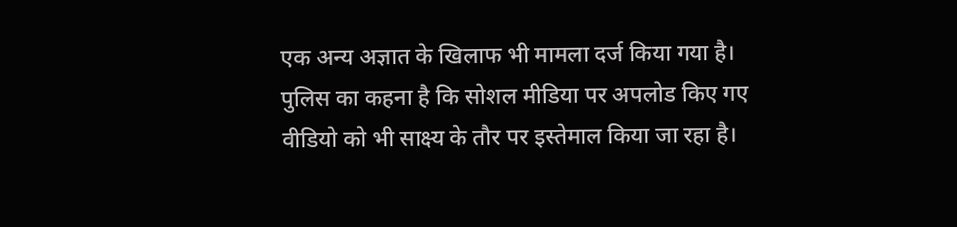एक अन्य अज्ञात के खिलाफ भी मामला दर्ज किया गया है। पुलिस का कहना है कि सोशल मीडिया पर अपलोड किए गए वीडियो को भी साक्ष्य के तौर पर इस्तेमाल किया जा रहा है।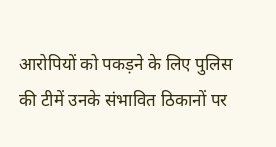आरोपियों को पकड़ने के लिए पुलिस की टीमें उनके संभावित ठिकानों पर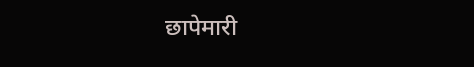छापेमारी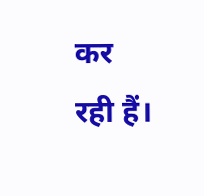कर रही हैं।